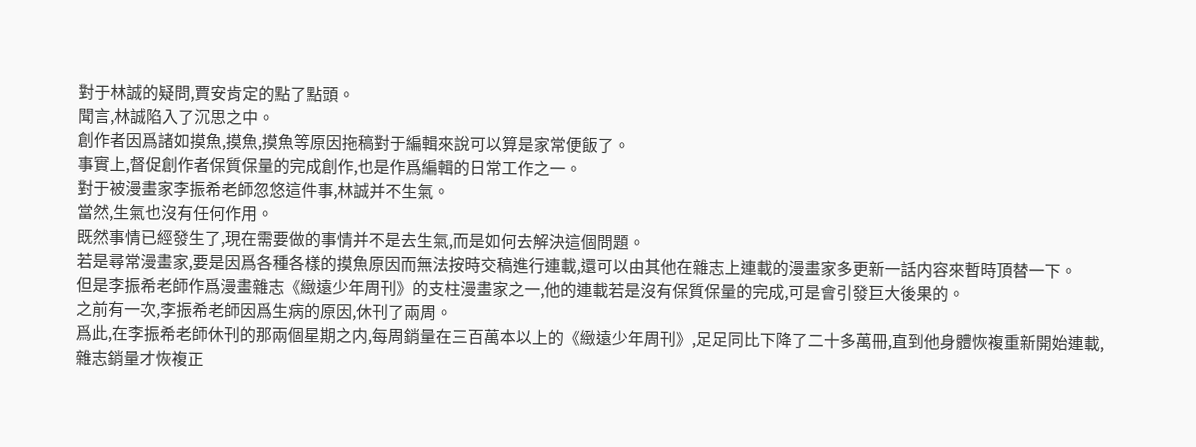對于林誠的疑問,賈安肯定的點了點頭。
聞言,林誠陷入了沉思之中。
創作者因爲諸如摸魚,摸魚,摸魚等原因拖稿對于編輯來說可以算是家常便飯了。
事實上,督促創作者保質保量的完成創作,也是作爲編輯的日常工作之一。
對于被漫畫家李振希老師忽悠這件事,林誠并不生氣。
當然,生氣也沒有任何作用。
既然事情已經發生了,現在需要做的事情并不是去生氣,而是如何去解決這個問題。
若是尋常漫畫家,要是因爲各種各樣的摸魚原因而無法按時交稿進行連載,還可以由其他在雜志上連載的漫畫家多更新一話内容來暫時頂替一下。
但是李振希老師作爲漫畫雜志《緻遠少年周刊》的支柱漫畫家之一,他的連載若是沒有保質保量的完成,可是會引發巨大後果的。
之前有一次,李振希老師因爲生病的原因,休刊了兩周。
爲此,在李振希老師休刊的那兩個星期之内,每周銷量在三百萬本以上的《緻遠少年周刊》,足足同比下降了二十多萬冊,直到他身體恢複重新開始連載,雜志銷量才恢複正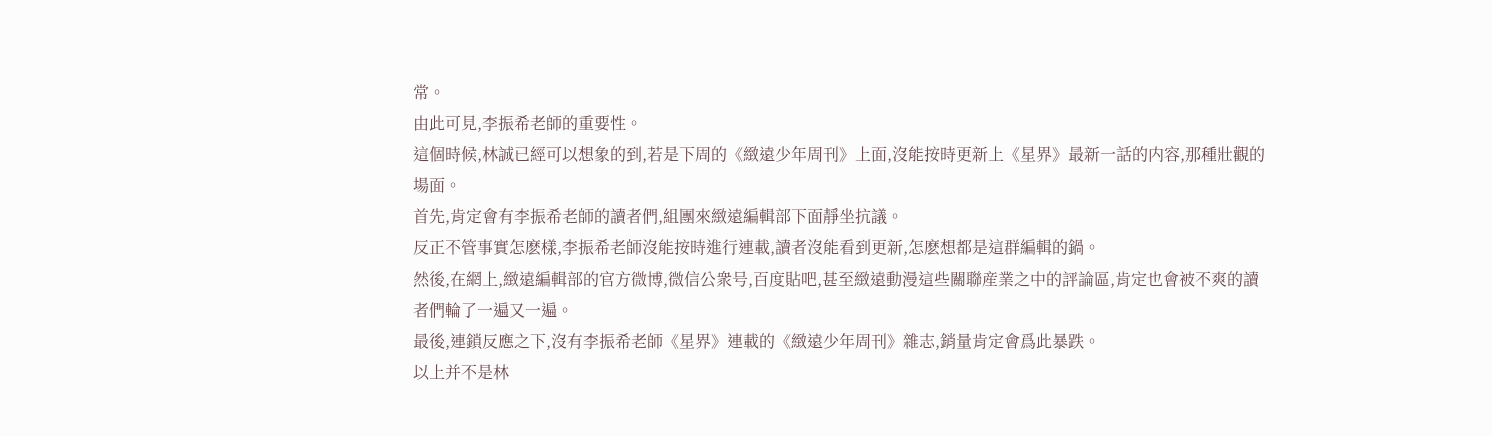常。
由此可見,李振希老師的重要性。
這個時候,林誠已經可以想象的到,若是下周的《緻遠少年周刊》上面,沒能按時更新上《星界》最新一話的内容,那種壯觀的場面。
首先,肯定會有李振希老師的讀者們,組團來緻遠編輯部下面靜坐抗議。
反正不管事實怎麽樣,李振希老師沒能按時進行連載,讀者沒能看到更新,怎麽想都是這群編輯的鍋。
然後,在網上,緻遠編輯部的官方微博,微信公衆号,百度貼吧,甚至緻遠動漫這些關聯産業之中的評論區,肯定也會被不爽的讀者們輪了一遍又一遍。
最後,連鎖反應之下,沒有李振希老師《星界》連載的《緻遠少年周刊》雜志,銷量肯定會爲此暴跌。
以上并不是林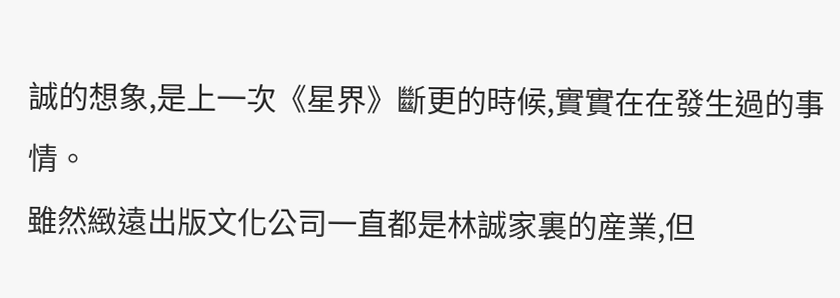誠的想象,是上一次《星界》斷更的時候,實實在在發生過的事情。
雖然緻遠出版文化公司一直都是林誠家裏的産業,但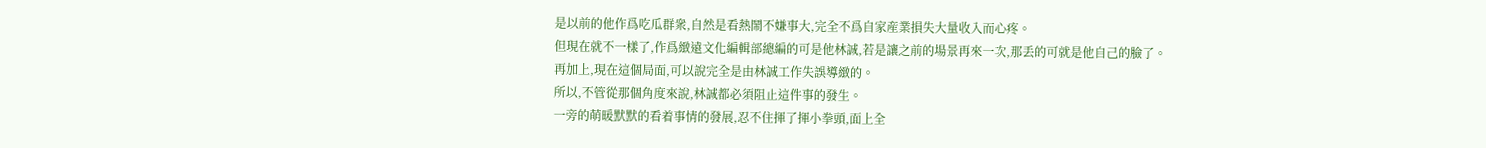是以前的他作爲吃瓜群衆,自然是看熱鬧不嫌事大,完全不爲自家産業損失大量收入而心疼。
但現在就不一樣了,作爲緻遠文化編輯部總編的可是他林誠,若是讓之前的場景再來一次,那丢的可就是他自己的臉了。
再加上,現在這個局面,可以說完全是由林誠工作失誤導緻的。
所以,不管從那個角度來說,林誠都必須阻止這件事的發生。
一旁的萌暖默默的看着事情的發展,忍不住揮了揮小拳頭,面上全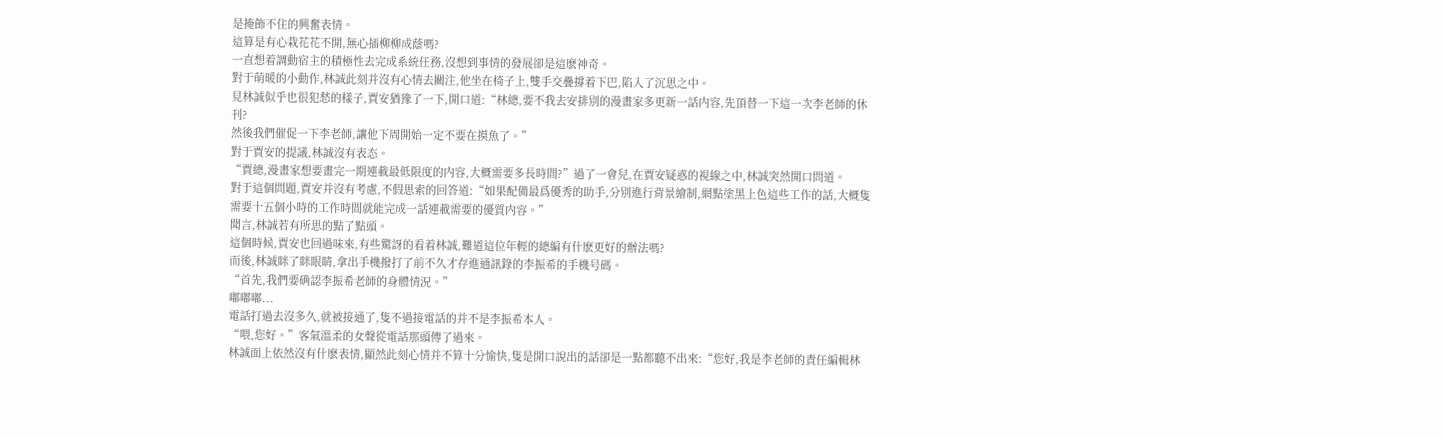是掩飾不住的興奮表情。
這算是有心栽花花不開,無心插柳柳成蔭嗎?
一直想着調動宿主的積極性去完成系統任務,沒想到事情的發展卻是這麽神奇。
對于萌暖的小動作,林誠此刻并沒有心情去關注,他坐在椅子上,雙手交疊撐着下巴,陷入了沉思之中。
見林誠似乎也很犯愁的樣子,賈安猶豫了一下,開口道:“林總,要不我去安排别的漫畫家多更新一話内容,先頂替一下這一次李老師的休刊?
然後我們催促一下李老師,讓他下周開始一定不要在摸魚了。”
對于賈安的提議,林誠沒有表态。
“賈總,漫畫家想要畫完一期連載最低限度的内容,大概需要多長時間?”過了一會兒,在賈安疑惑的視線之中,林誠突然開口問道。
對于這個問題,賈安并沒有考慮,不假思索的回答道:“如果配備最爲優秀的助手,分别進行背景繪制,網點塗黑上色這些工作的話,大概隻需要十五個小時的工作時間就能完成一話連載需要的優質内容。”
聞言,林誠若有所思的點了點頭。
這個時候,賈安也回過味來,有些驚訝的看着林誠,難道這位年輕的總編有什麽更好的辦法嗎?
而後,林誠眯了眯眼睛,拿出手機撥打了前不久才存進通訊錄的李振希的手機号碼。
“首先,我們要确認李振希老師的身體情況。”
嘟嘟嘟...
電話打過去沒多久,就被接通了,隻不過接電話的并不是李振希本人。
“喂,您好。”客氣溫柔的女聲從電話那頭傳了過來。
林誠面上依然沒有什麽表情,顯然此刻心情并不算十分愉快,隻是開口說出的話卻是一點都聽不出來:“您好,我是李老師的責任編輯林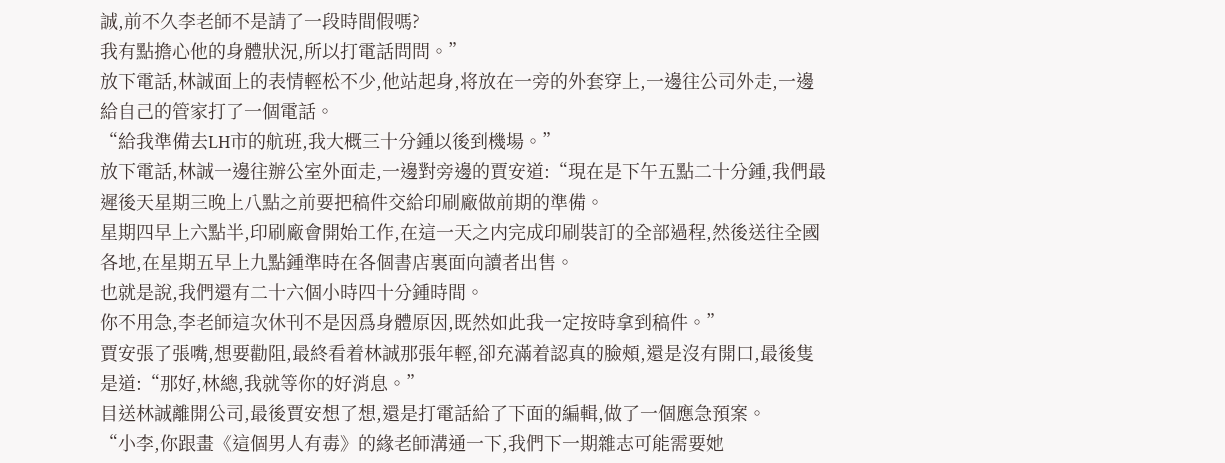誠,前不久李老師不是請了一段時間假嗎?
我有點擔心他的身體狀況,所以打電話問問。”
放下電話,林誠面上的表情輕松不少,他站起身,将放在一旁的外套穿上,一邊往公司外走,一邊給自己的管家打了一個電話。
“給我準備去LH市的航班,我大概三十分鍾以後到機場。”
放下電話,林誠一邊往辦公室外面走,一邊對旁邊的賈安道:“現在是下午五點二十分鍾,我們最遲後天星期三晚上八點之前要把稿件交給印刷廠做前期的準備。
星期四早上六點半,印刷廠會開始工作,在這一天之内完成印刷裝訂的全部過程,然後送往全國各地,在星期五早上九點鍾準時在各個書店裏面向讀者出售。
也就是說,我們還有二十六個小時四十分鍾時間。
你不用急,李老師這次休刊不是因爲身體原因,既然如此我一定按時拿到稿件。”
賈安張了張嘴,想要勸阻,最終看着林誠那張年輕,卻充滿着認真的臉頰,還是沒有開口,最後隻是道:“那好,林總,我就等你的好消息。”
目送林誠離開公司,最後賈安想了想,還是打電話給了下面的編輯,做了一個應急預案。
“小李,你跟畫《這個男人有毒》的緣老師溝通一下,我們下一期雜志可能需要她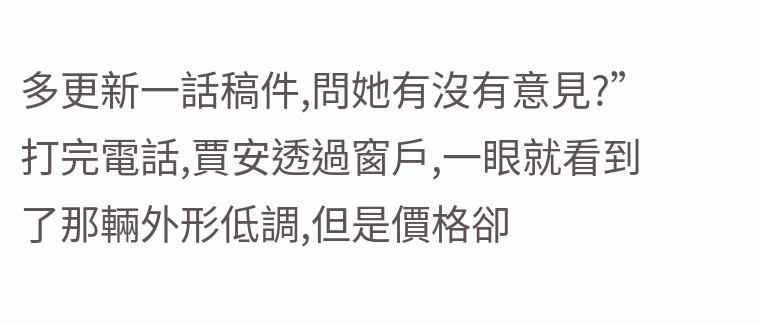多更新一話稿件,問她有沒有意見?”
打完電話,賈安透過窗戶,一眼就看到了那輛外形低調,但是價格卻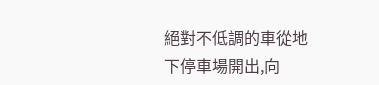絕對不低調的車從地下停車場開出,向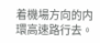着機場方向的内環高速路行去。